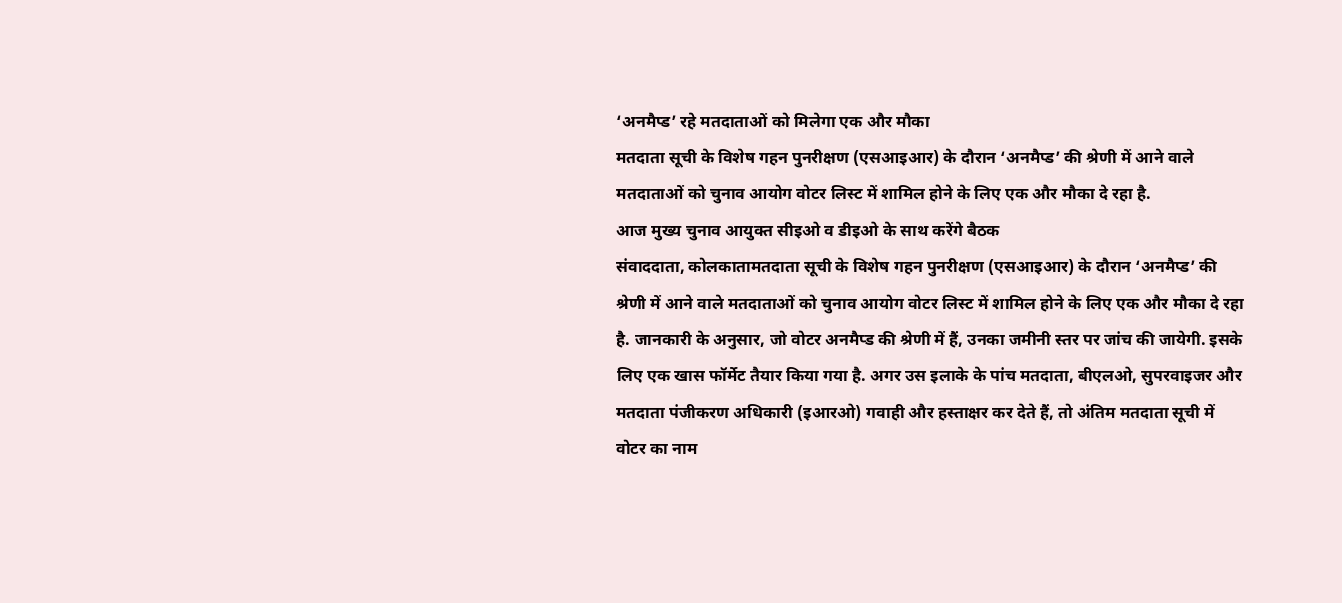‘अनमैप्ड’ रहे मतदाताओं को मिलेगा एक और मौका
मतदाता सूची के विशेष गहन पुनरीक्षण (एसआइआर) के दौरान ‘अनमैप्ड’ की श्रेणी में आने वाले मतदाताओं को चुनाव आयोग वोटर लिस्ट में शामिल होने के लिए एक और मौका दे रहा है.
आज मुख्य चुनाव आयुक्त सीइओ व डीइओ के साथ करेंगे बैठक
संवाददाता, कोलकातामतदाता सूची के विशेष गहन पुनरीक्षण (एसआइआर) के दौरान ‘अनमैप्ड’ की श्रेणी में आने वाले मतदाताओं को चुनाव आयोग वोटर लिस्ट में शामिल होने के लिए एक और मौका दे रहा है. जानकारी के अनुसार, जो वोटर अनमैप्ड की श्रेणी में हैं, उनका जमीनी स्तर पर जांच की जायेगी. इसके लिए एक खास फॉर्मेट तैयार किया गया है. अगर उस इलाके के पांच मतदाता, बीएलओ, सुपरवाइजर और मतदाता पंजीकरण अधिकारी (इआरओ) गवाही और हस्ताक्षर कर देते हैं, तो अंतिम मतदाता सूची में वोटर का नाम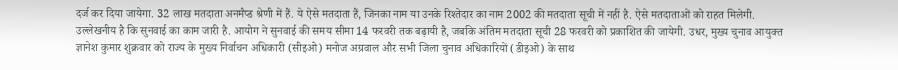दर्ज कर दिया जायेगा. 32 लाख मतदाता अनमैप्ड श्रेणी में हैं. ये ऐसे मतदाता हैं, जिनका नाम या उनके रिश्तेदार का नाम 2002 की मतदाता सूची में नहीं है. ऐसे मतदाताओं को राहत मिलेगी. उल्लेखनीय है कि सुनवाई का काम जारी है. आयोग ने सुनवाई की समय सीमा 14 फरवरी तक बढ़ायी है, जबकि अंतिम मतदाता सूची 28 फरवरी को प्रकाशित की जायेगी. उधर, मुख्य चुनाव आयुक्त ज्ञानेश कुमार शुक्रवार को राज्य के मुख्य निर्वाचन अधिकारी (सीइओ) मनोज अग्रवाल और सभी जिला चुनाव अधिकारियों (डीइओ) के साथ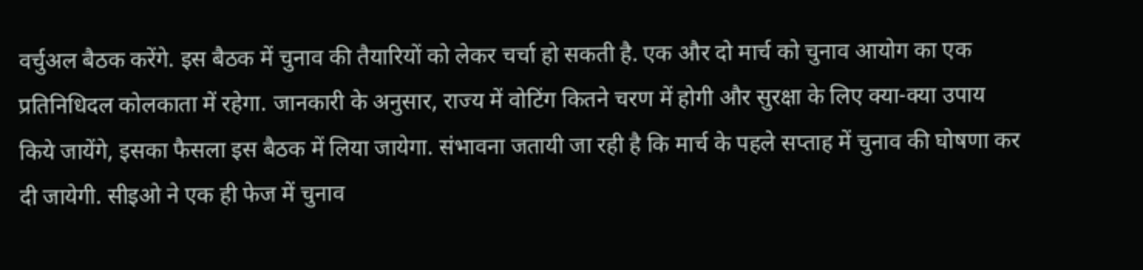वर्चुअल बैठक करेंगे. इस बैठक में चुनाव की तैयारियों को लेकर चर्चा हो सकती है. एक और दो मार्च को चुनाव आयोग का एक प्रतिनिधिदल कोलकाता में रहेगा. जानकारी के अनुसार, राज्य में वोटिंग कितने चरण में होगी और सुरक्षा के लिए क्या-क्या उपाय किये जायेंगे, इसका फैसला इस बैठक में लिया जायेगा. संभावना जतायी जा रही है कि मार्च के पहले सप्ताह में चुनाव की घोषणा कर दी जायेगी. सीइओ ने एक ही फेज में चुनाव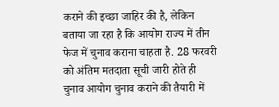कराने की इच्छा जाहिर की है, लेकिन बताया जा रहा है कि आयोग राज्य में तीन फेज में चुनाव कराना चाहता है. 28 फरवरी को अंतिम मतदाता सूची जारी होते ही चुनाव आयोग चुनाव कराने की तैयारी में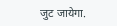जुट जायेगा.